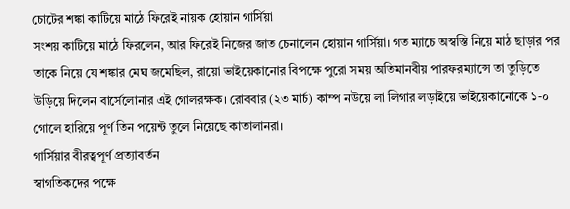চোটের শঙ্কা কাটিয়ে মাঠে ফিরেই নায়ক হোয়ান গার্সিয়া
সংশয় কাটিয়ে মাঠে ফিরলেন, আর ফিরেই নিজের জাত চেনালেন হোয়ান গার্সিয়া। গত ম্যাচে অস্বস্তি নিয়ে মাঠ ছাড়ার পর তাকে নিয়ে যে শঙ্কার মেঘ জমেছিল, রায়ো ভাইয়েকানোর বিপক্ষে পুরো সময় অতিমানবীয় পারফরম্যান্সে তা তুড়িতে উড়িয়ে দিলেন বার্সেলোনার এই গোলরক্ষক। রোববার (২৩ মার্চ) কাম্প নউয়ে লা লিগার লড়াইয়ে ভাইয়েকানোকে ১-০ গোলে হারিয়ে পূর্ণ তিন পয়েন্ট তুলে নিয়েছে কাতালানরা।
গার্সিয়ার বীরত্বপূর্ণ প্রত্যাবর্তন
স্বাগতিকদের পক্ষে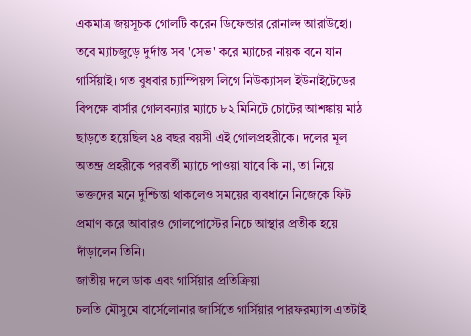একমাত্র জয়সূচক গোলটি করেন ডিফেন্ডার রোনাল্দ আরাউহো। তবে ম্যাচজুড়ে দুর্দান্ত সব 'সেভ' করে ম্যাচের নায়ক বনে যান গার্সিয়াই। গত বুধবার চ্যাম্পিয়ন্স লিগে নিউক্যাসল ইউনাইটেডের বিপক্ষে বার্সার গোলবন্যার ম্যাচে ৮২ মিনিটে চোটের আশঙ্কায় মাঠ ছাড়তে হয়েছিল ২৪ বছর বয়সী এই গোলপ্রহরীকে। দলের মূল অতন্দ্র প্রহরীকে পরবর্তী ম্যাচে পাওয়া যাবে কি না, তা নিয়ে ভক্তদের মনে দুশ্চিন্তা থাকলেও সময়ের ব্যবধানে নিজেকে ফিট প্রমাণ করে আবারও গোলপোস্টের নিচে আস্থার প্রতীক হয়ে দাঁড়ালেন তিনি।
জাতীয় দলে ডাক এবং গার্সিয়ার প্রতিক্রিয়া
চলতি মৌসুমে বার্সেলোনার জার্সিতে গার্সিয়ার পারফরম্যান্স এতটাই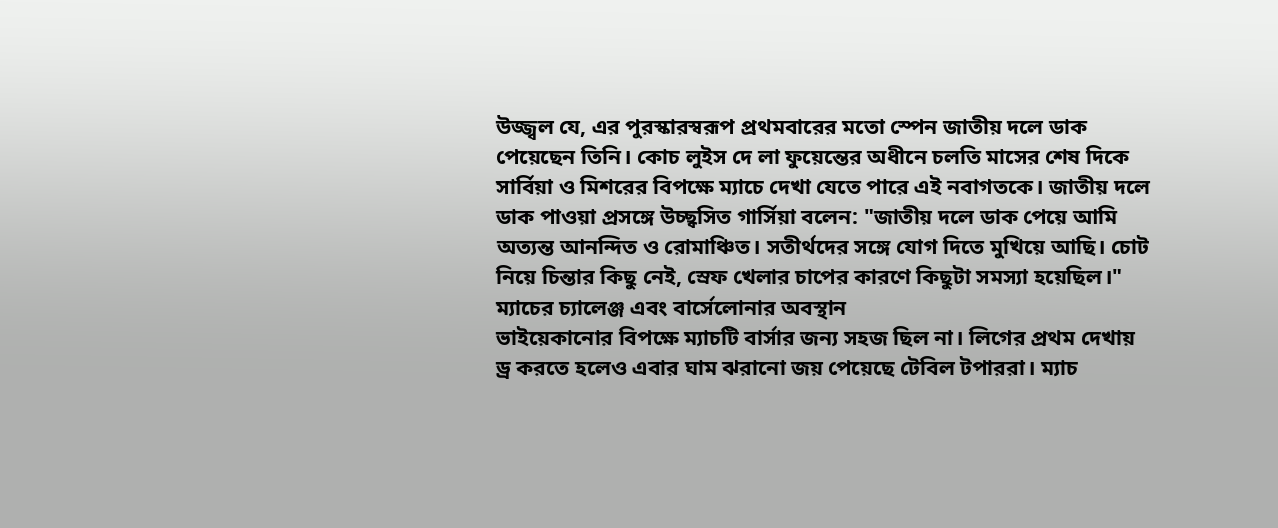উজ্জ্বল যে, এর পুরস্কারস্বরূপ প্রথমবারের মতো স্পেন জাতীয় দলে ডাক পেয়েছেন তিনি। কোচ লুইস দে লা ফুয়েন্তের অধীনে চলতি মাসের শেষ দিকে সার্বিয়া ও মিশরের বিপক্ষে ম্যাচে দেখা যেতে পারে এই নবাগতকে। জাতীয় দলে ডাক পাওয়া প্রসঙ্গে উচ্ছ্বসিত গার্সিয়া বলেন: "জাতীয় দলে ডাক পেয়ে আমি অত্যন্ত আনন্দিত ও রোমাঞ্চিত। সতীর্থদের সঙ্গে যোগ দিতে মুখিয়ে আছি। চোট নিয়ে চিন্তার কিছু নেই, স্রেফ খেলার চাপের কারণে কিছুটা সমস্যা হয়েছিল।"
ম্যাচের চ্যালেঞ্জ এবং বার্সেলোনার অবস্থান
ভাইয়েকানোর বিপক্ষে ম্যাচটি বার্সার জন্য সহজ ছিল না। লিগের প্রথম দেখায় ড্র করতে হলেও এবার ঘাম ঝরানো জয় পেয়েছে টেবিল টপাররা। ম্যাচ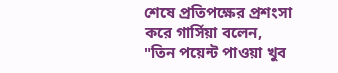শেষে প্রতিপক্ষের প্রশংসা করে গার্সিয়া বলেন, "তিন পয়েন্ট পাওয়া খুব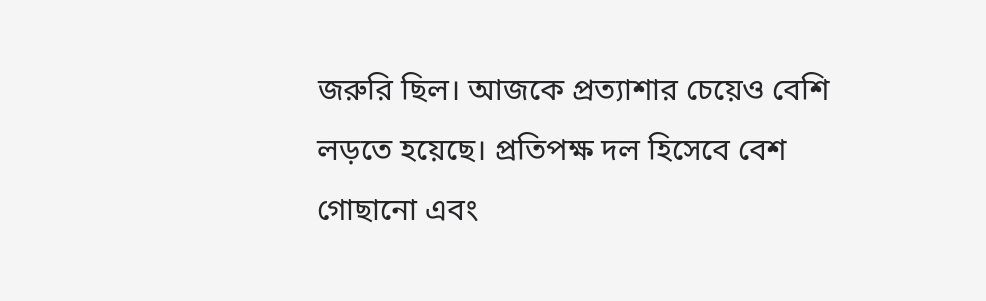জরুরি ছিল। আজকে প্রত্যাশার চেয়েও বেশি লড়তে হয়েছে। প্রতিপক্ষ দল হিসেবে বেশ গোছানো এবং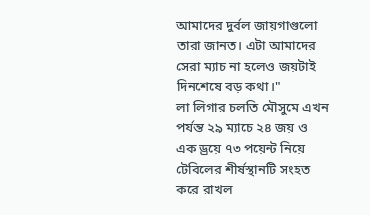আমাদের দুর্বল জায়গাগুলো তারা জানত। এটা আমাদের সেরা ম্যাচ না হলেও জয়টাই দিনশেষে বড় কথা।"
লা লিগার চলতি মৌসুমে এখন পর্যন্ত ২৯ ম্যাচে ২৪ জয় ও এক ড্রয়ে ৭৩ পয়েন্ট নিয়ে টেবিলের শীর্ষস্থানটি সংহত করে রাখল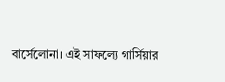বার্সেলোনা। এই সাফল্যে গার্সিয়ার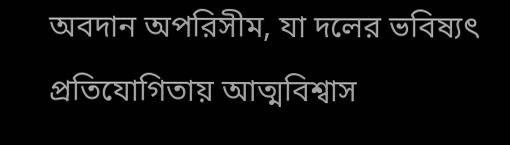অবদান অপরিসীম, যা দলের ভবিষ্যৎ প্রতিযোগিতায় আত্মবিশ্বাস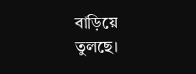বাড়িয়ে তুলছে।